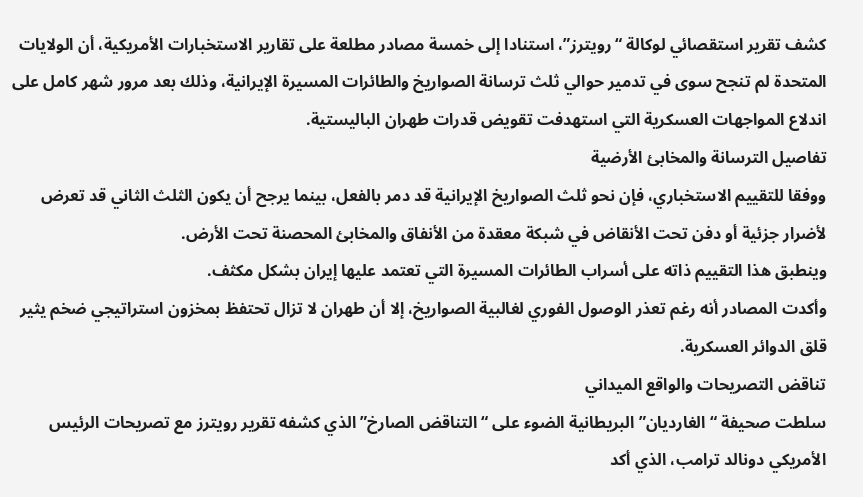كشف تقرير استقصائي لوكالة “رويترز”، استنادا إلى خمسة مصادر مطلعة على تقارير الاستخبارات الأمريكية، أن الولايات المتحدة لم تنجح سوى في تدمير حوالي ثلث ترسانة الصواريخ والطائرات المسيرة الإيرانية، وذلك بعد مرور شهر كامل على اندلاع المواجهات العسكرية التي استهدفت تقويض قدرات طهران الباليستية.
تفاصيل الترسانة والمخابئ الأرضية
ووفقا للتقييم الاستخباري، فإن نحو ثلث الصواريخ الإيرانية قد دمر بالفعل، بينما يرجح أن يكون الثلث الثاني قد تعرض لأضرار جزئية أو دفن تحت الأنقاض في شبكة معقدة من الأنفاق والمخابئ المحصنة تحت الأرض.
وينطبق هذا التقييم ذاته على أسراب الطائرات المسيرة التي تعتمد عليها إيران بشكل مكثف.
وأكدت المصادر أنه رغم تعذر الوصول الفوري لغالبية الصواريخ، إلا أن طهران لا تزال تحتفظ بمخزون استراتيجي ضخم يثير قلق الدوائر العسكرية.
تناقض التصريحات والواقع الميداني
سلطت صحيفة “الغارديان” البريطانية الضوء على “التناقض الصارخ” الذي كشفه تقرير رويترز مع تصريحات الرئيس الأمريكي دونالد ترامب، الذي أكد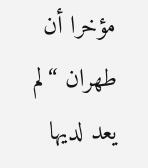مؤخرا أن طهران “لم يعد لديها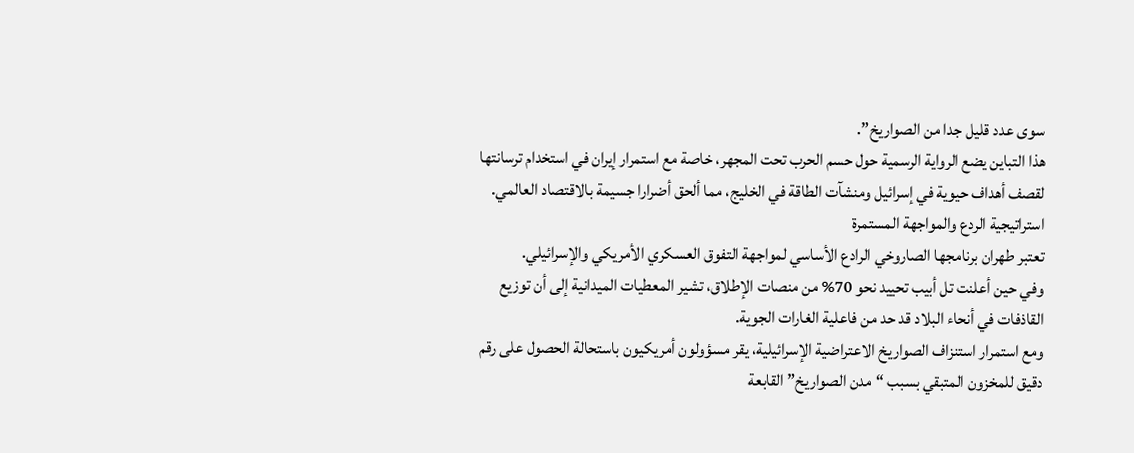سوى عدد قليل جدا من الصواريخ”.
هذا التباين يضع الرواية الرسمية حول حسم الحرب تحت المجهر، خاصة مع استمرار إيران في استخدام ترسانتها لقصف أهداف حيوية في إسرائيل ومنشآت الطاقة في الخليج، مما ألحق أضرارا جسيمة بالاقتصاد العالمي.
استراتيجية الردع والمواجهة المستمرة
تعتبر طهران برنامجها الصاروخي الرادع الأساسي لمواجهة التفوق العسكري الأمريكي والإسرائيلي.
وفي حين أعلنت تل أبيب تحييد نحو 70% من منصات الإطلاق، تشير المعطيات الميدانية إلى أن توزيع القاذفات في أنحاء البلاد قد حد من فاعلية الغارات الجوية.
ومع استمرار استنزاف الصواريخ الاعتراضية الإسرائيلية، يقر مسؤولون أمريكيون باستحالة الحصول على رقم دقيق للمخزون المتبقي بسبب “مدن الصواريخ” القابعة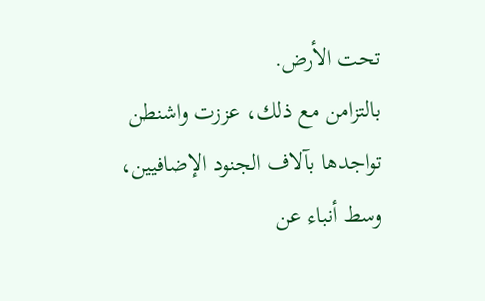تحت الأرض.
بالتزامن مع ذلك، عززت واشنطن تواجدها بآلاف الجنود الإضافيين، وسط أنباء عن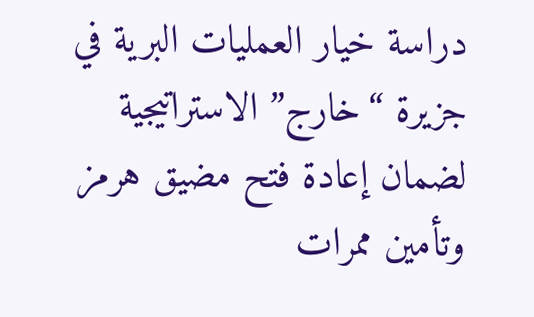دراسة خيار العمليات البرية في جزيرة “خارج” الاستراتيجية لضمان إعادة فتح مضيق هرمز وتأمين ممرات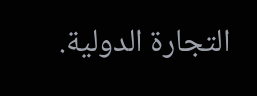التجارة الدولية.